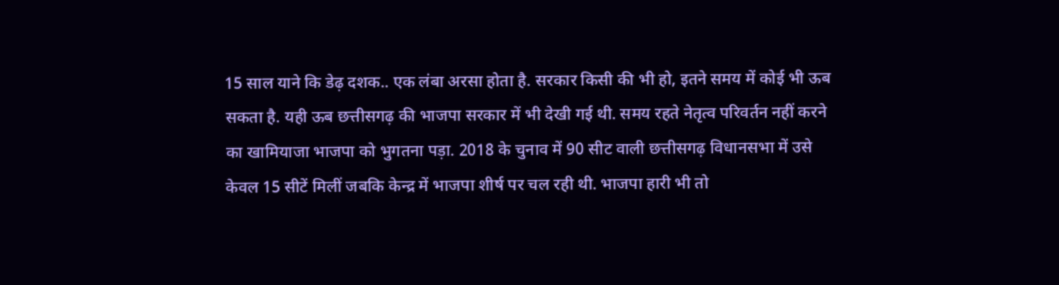15 साल याने कि डेढ़ दशक.. एक लंबा अरसा होता है. सरकार किसी की भी हो, इतने समय में कोई भी ऊब सकता है. यही ऊब छत्तीसगढ़ की भाजपा सरकार में भी देखी गई थी. समय रहते नेतृत्व परिवर्तन नहीं करने का खामियाजा भाजपा को भुगतना पड़ा. 2018 के चुनाव में 90 सीट वाली छत्तीसगढ़ विधानसभा में उसे केवल 15 सीटें मिलीं जबकि केन्द्र में भाजपा शीर्ष पर चल रही थी. भाजपा हारी भी तो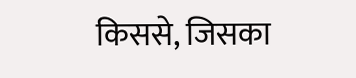किससे, जिसका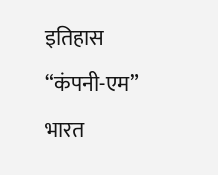इतिहास “कंपनी-एम” भारत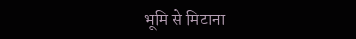भूमि से मिटाना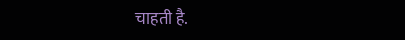चाहती है.